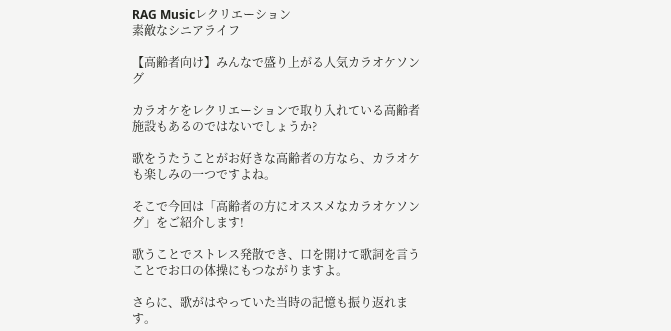RAG Musicレクリエーション
素敵なシニアライフ

【高齢者向け】みんなで盛り上がる人気カラオケソング

カラオケをレクリエーションで取り入れている高齢者施設もあるのではないでしょうか?

歌をうたうことがお好きな高齢者の方なら、カラオケも楽しみの一つですよね。

そこで今回は「高齢者の方にオススメなカラオケソング」をご紹介します!

歌うことでストレス発散でき、口を開けて歌詞を言うことでお口の体操にもつながりますよ。

さらに、歌がはやっていた当時の記憶も振り返れます。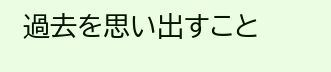過去を思い出すこと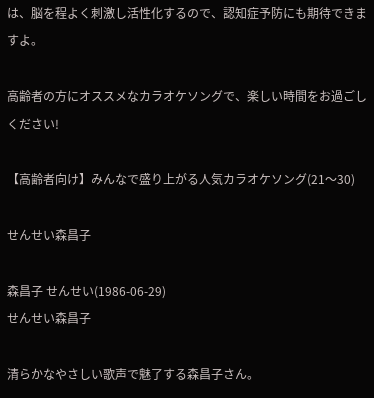は、脳を程よく刺激し活性化するので、認知症予防にも期待できますよ。

高齢者の方にオススメなカラオケソングで、楽しい時間をお過ごしください!

【高齢者向け】みんなで盛り上がる人気カラオケソング(21〜30)

せんせい森昌子

森昌子 せんせい(1986-06-29)
せんせい森昌子

清らかなやさしい歌声で魅了する森昌子さん。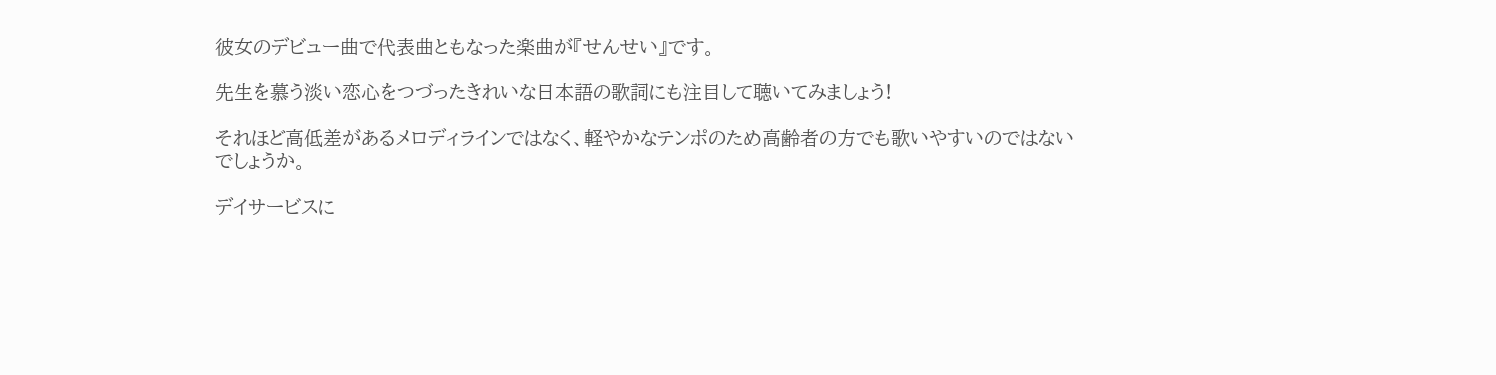彼女のデビュー曲で代表曲ともなった楽曲が『せんせい』です。

先生を慕う淡い恋心をつづったきれいな日本語の歌詞にも注目して聴いてみましょう!

それほど高低差があるメロディラインではなく、軽やかなテンポのため高齢者の方でも歌いやすいのではないでしょうか。

デイサービスに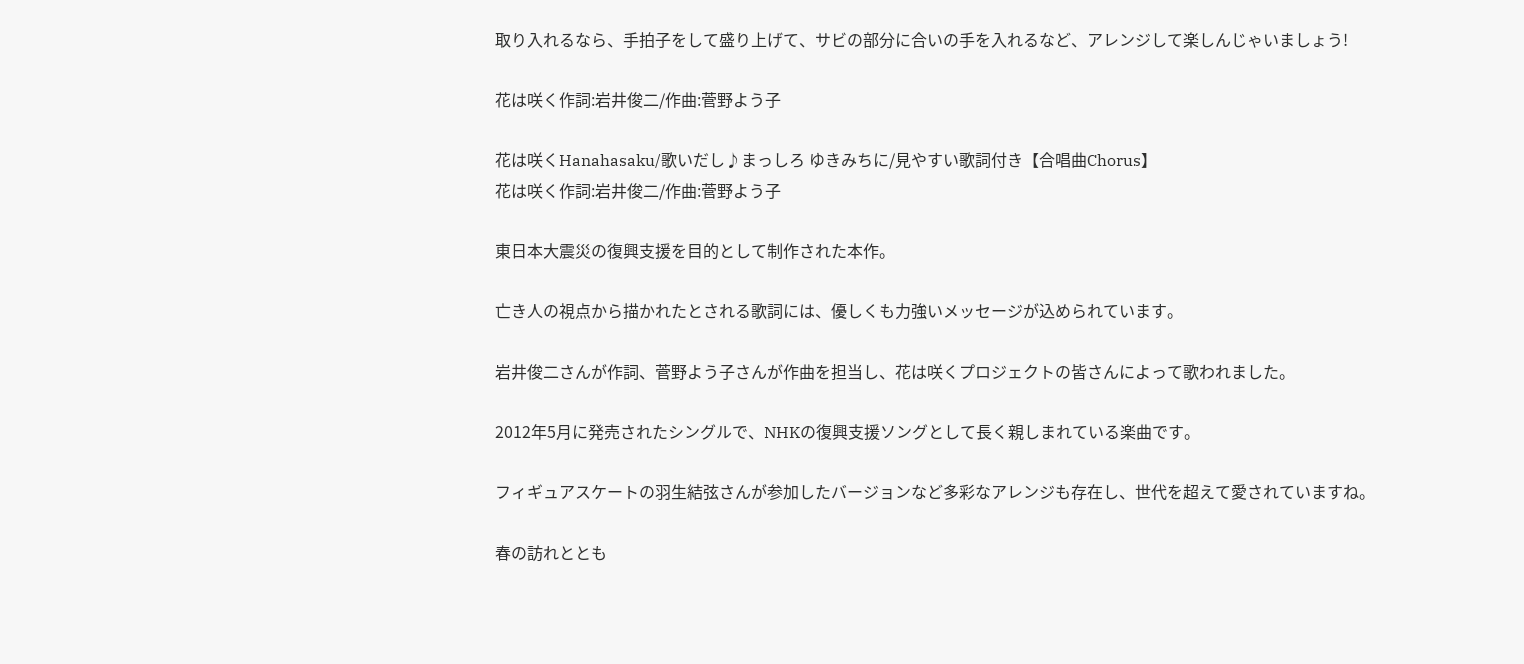取り入れるなら、手拍子をして盛り上げて、サビの部分に合いの手を入れるなど、アレンジして楽しんじゃいましょう!

花は咲く作詞:岩井俊二/作曲:菅野よう子

花は咲くHanahasaku/歌いだし♪まっしろ ゆきみちに/見やすい歌詞付き【合唱曲Chorus】
花は咲く作詞:岩井俊二/作曲:菅野よう子

東日本大震災の復興支援を目的として制作された本作。

亡き人の視点から描かれたとされる歌詞には、優しくも力強いメッセージが込められています。

岩井俊二さんが作詞、菅野よう子さんが作曲を担当し、花は咲くプロジェクトの皆さんによって歌われました。

2012年5月に発売されたシングルで、NHKの復興支援ソングとして長く親しまれている楽曲です。

フィギュアスケートの羽生結弦さんが参加したバージョンなど多彩なアレンジも存在し、世代を超えて愛されていますね。

春の訪れととも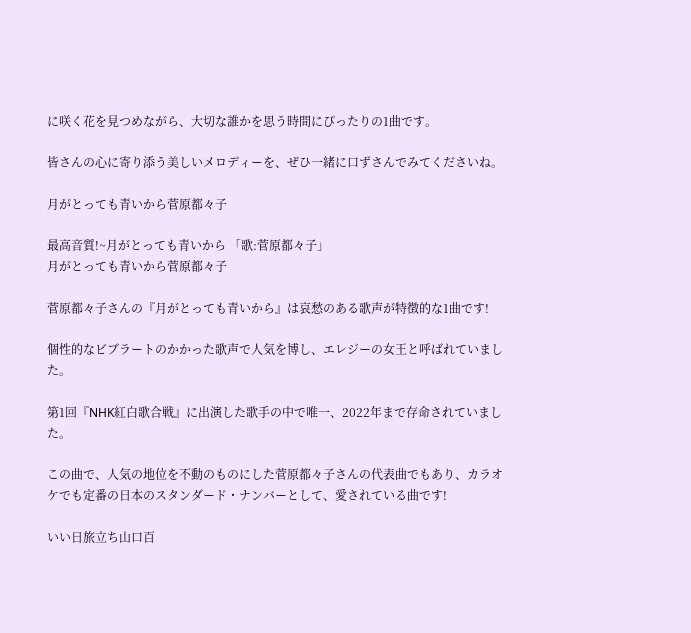に咲く花を見つめながら、大切な誰かを思う時間にぴったりの1曲です。

皆さんの心に寄り添う美しいメロディーを、ぜひ一緒に口ずさんでみてくださいね。

月がとっても青いから菅原都々子

最高音質!~月がとっても青いから 「歌:菅原都々子」
月がとっても青いから菅原都々子

菅原都々子さんの『月がとっても青いから』は哀愁のある歌声が特徴的な1曲です!

個性的なビブラートのかかった歌声で人気を博し、エレジーの女王と呼ばれていました。

第1回『NHK紅白歌合戦』に出演した歌手の中で唯一、2022年まで存命されていました。

この曲で、人気の地位を不動のものにした菅原都々子さんの代表曲でもあり、カラオケでも定番の日本のスタンダード・ナンバーとして、愛されている曲です!

いい日旅立ち山口百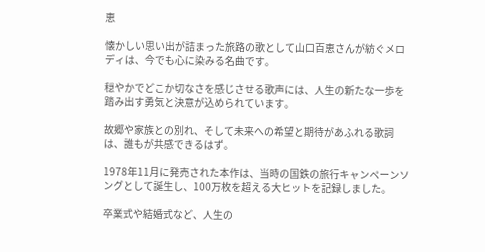恵

懐かしい思い出が詰まった旅路の歌として山口百恵さんが紡ぐメロディは、今でも心に染みる名曲です。

穏やかでどこか切なさを感じさせる歌声には、人生の新たな一歩を踏み出す勇気と決意が込められています。

故郷や家族との別れ、そして未来への希望と期待があふれる歌詞は、誰もが共感できるはず。

1978年11月に発売された本作は、当時の国鉄の旅行キャンペーンソングとして誕生し、100万枚を超える大ヒットを記録しました。

卒業式や結婚式など、人生の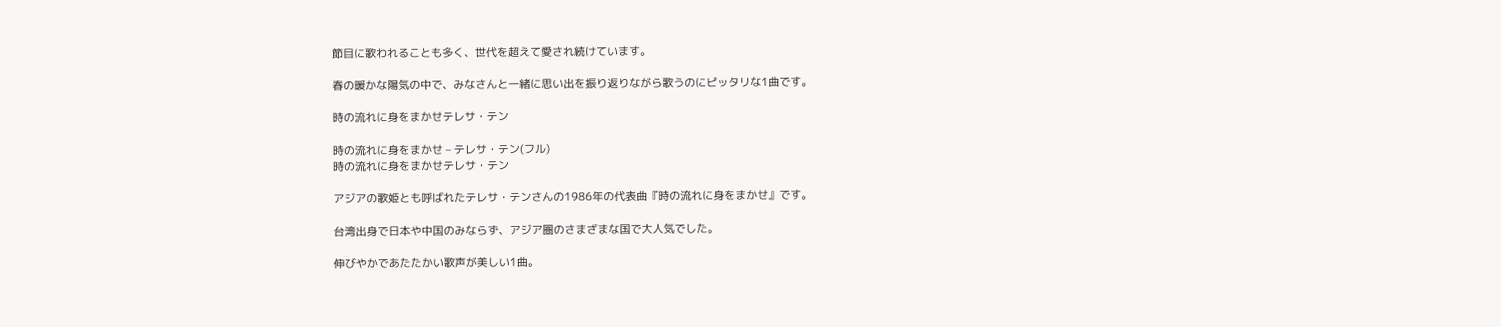節目に歌われることも多く、世代を超えて愛され続けています。

春の暖かな陽気の中で、みなさんと一緒に思い出を振り返りながら歌うのにピッタリな1曲です。

時の流れに身をまかせテレサ・テン

時の流れに身をまかせ – テレサ・テン(フル)
時の流れに身をまかせテレサ・テン

アジアの歌姫とも呼ばれたテレサ・テンさんの1986年の代表曲『時の流れに身をまかせ』です。

台湾出身で日本や中国のみならず、アジア圏のさまざまな国で大人気でした。

伸びやかであたたかい歌声が美しい1曲。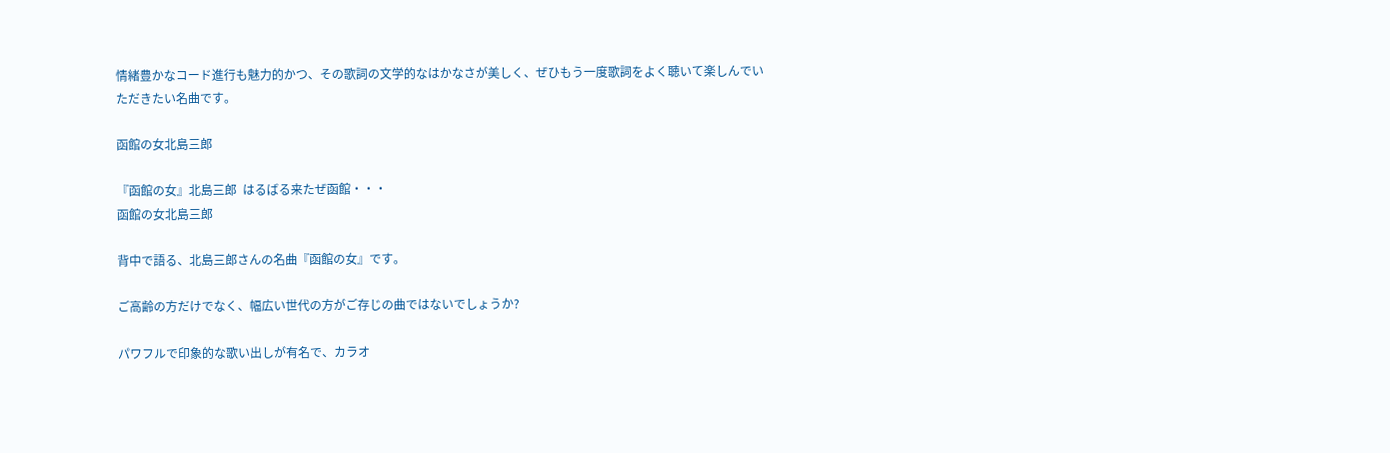情緒豊かなコード進行も魅力的かつ、その歌詞の文学的なはかなさが美しく、ぜひもう一度歌詞をよく聴いて楽しんでいただきたい名曲です。

函館の女北島三郎

『函館の女』北島三郎  はるばる来たぜ函館・・・
函館の女北島三郎

背中で語る、北島三郎さんの名曲『函館の女』です。

ご高齢の方だけでなく、幅広い世代の方がご存じの曲ではないでしょうか?

パワフルで印象的な歌い出しが有名で、カラオ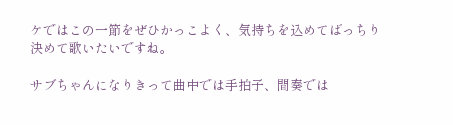ケではこの一節をぜひかっこよく、気持ちを込めてばっちり決めて歌いたいですね。

サブちゃんになりきって曲中では手拍子、間奏では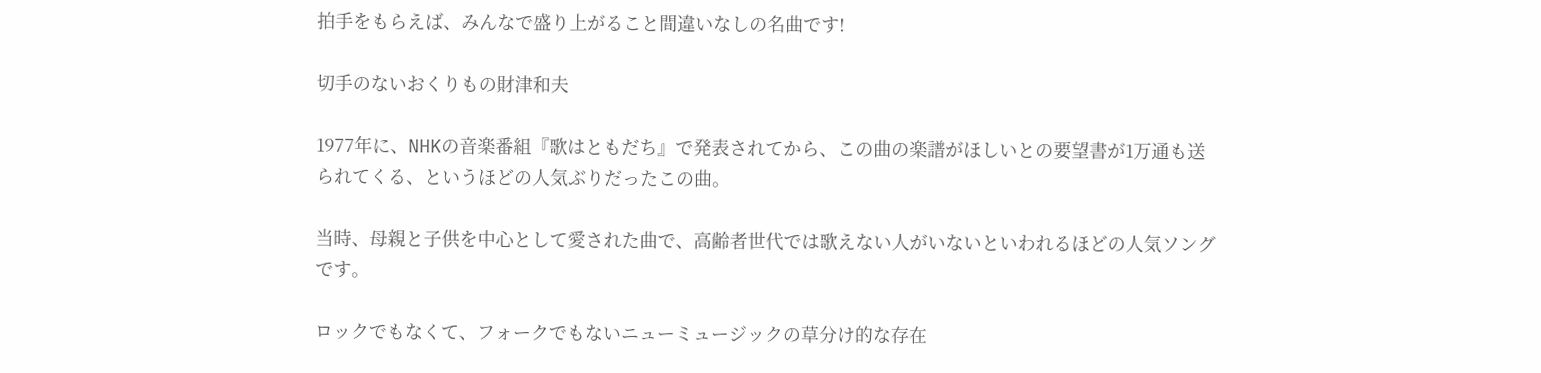拍手をもらえば、みんなで盛り上がること間違いなしの名曲です!

切手のないおくりもの財津和夫

1977年に、NHKの音楽番組『歌はともだち』で発表されてから、この曲の楽譜がほしいとの要望書が1万通も送られてくる、というほどの人気ぶりだったこの曲。

当時、母親と子供を中心として愛された曲で、高齢者世代では歌えない人がいないといわれるほどの人気ソングです。

ロックでもなくて、フォークでもないニューミュージックの草分け的な存在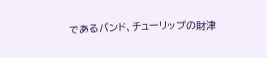であるバンド、チューリップの財津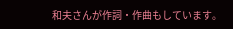和夫さんが作詞・作曲もしています。